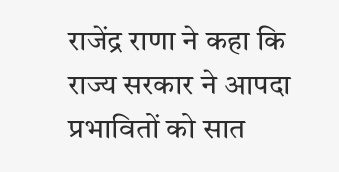राजेंद्र राणा ने कहा कि राज्य सरकार ने आपदा प्रभावितों को सात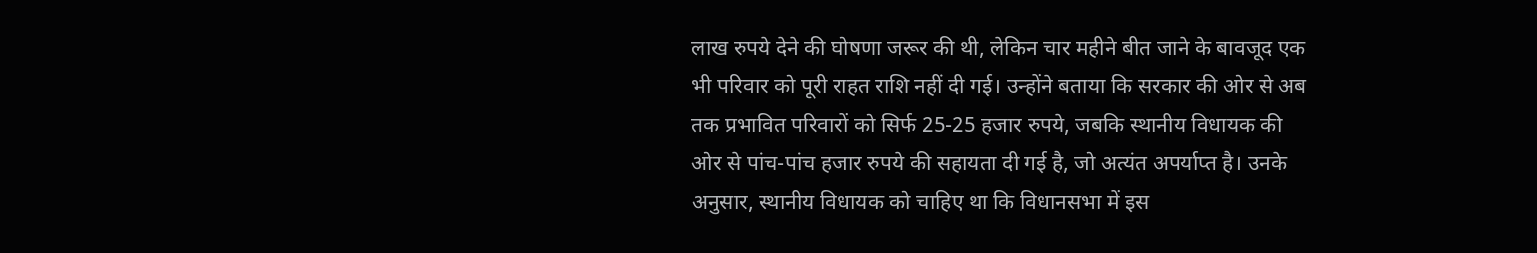लाख रुपये देने की घोषणा जरूर की थी, लेकिन चार महीने बीत जाने के बावजूद एक भी परिवार को पूरी राहत राशि नहीं दी गई। उन्होंने बताया कि सरकार की ओर से अब तक प्रभावित परिवारों को सिर्फ 25-25 हजार रुपये, जबकि स्थानीय विधायक की ओर से पांच-पांच हजार रुपये की सहायता दी गई है, जो अत्यंत अपर्याप्त है। उनके अनुसार, स्थानीय विधायक को चाहिए था कि विधानसभा में इस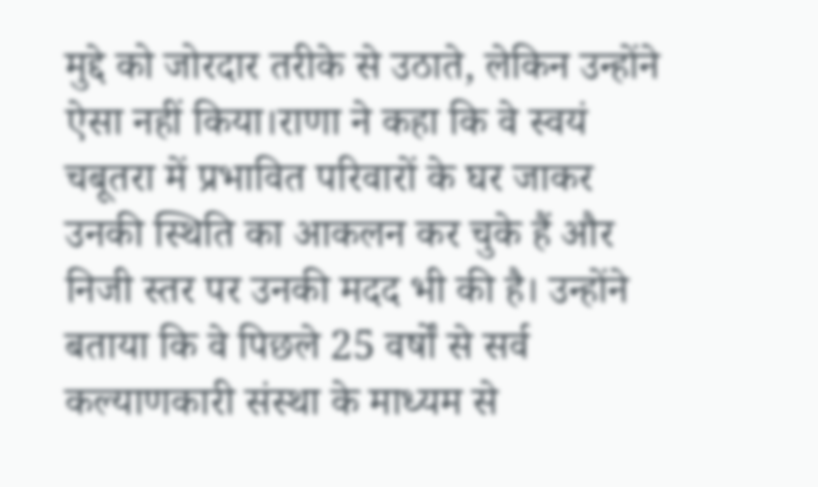मुद्दे को जोरदार तरीके से उठाते, लेकिन उन्होंने ऐसा नहीं किया।राणा ने कहा कि वे स्वयं चबूतरा में प्रभावित परिवारों के घर जाकर उनकी स्थिति का आकलन कर चुके हैं और निजी स्तर पर उनकी मदद भी की है। उन्होंने बताया कि वे पिछले 25 वर्षों से सर्व कल्याणकारी संस्था के माध्यम से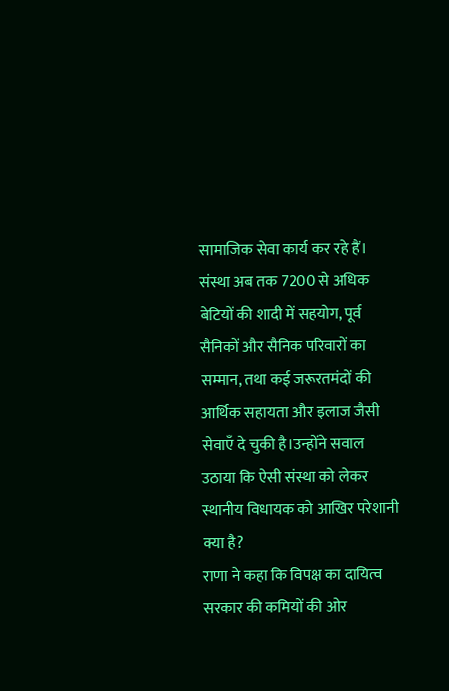सामाजिक सेवा कार्य कर रहे हैं। संस्था अब तक 7200 से अधिक बेटियों की शादी में सहयोग, पूर्व सैनिकों और सैनिक परिवारों का सम्मान, तथा कई जरूरतमंदों की आर्थिक सहायता और इलाज जैसी सेवाएँ दे चुकी है।उन्होंने सवाल उठाया कि ऐसी संस्था को लेकर स्थानीय विधायक को आखिर परेशानी क्या है?
राणा ने कहा कि विपक्ष का दायित्व सरकार की कमियों की ओर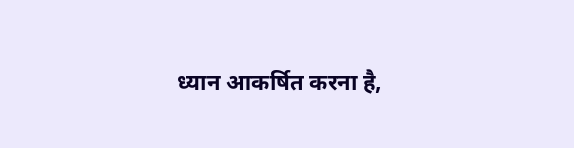ध्यान आकर्षित करना है,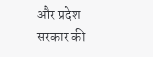और प्रदेश सरकार की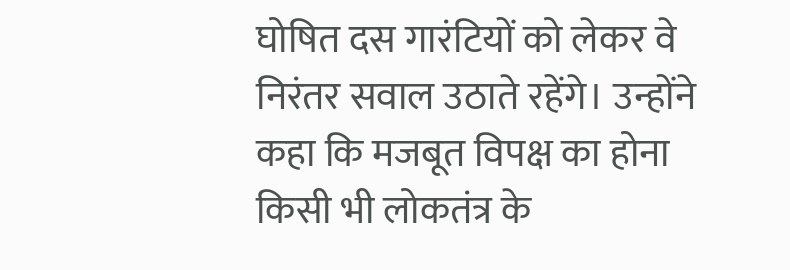घोषित दस गारंटियों को लेकर वे निरंतर सवाल उठाते रहेंगे। उन्होंने कहा कि मजबूत विपक्ष का होना किसी भी लोकतंत्र के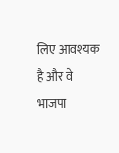लिए आवश्यक है और वे भाजपा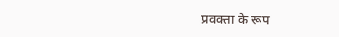प्रवक्ता के रूप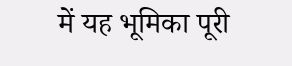में यह भूमिका पूरी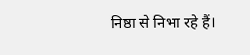निष्ठा से निभा रहे हैं।